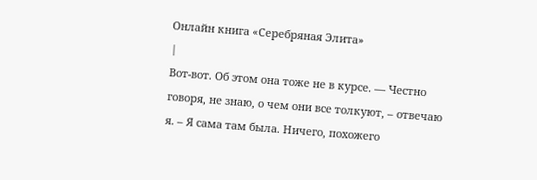Онлайн книга «Серебряная Элита»
|
Вот-вот. Об этом она тоже не в курсе. — Честно говоря, не знаю, о чем они все толкуют, – отвечаю я. – Я сама там была. Ничего, похожего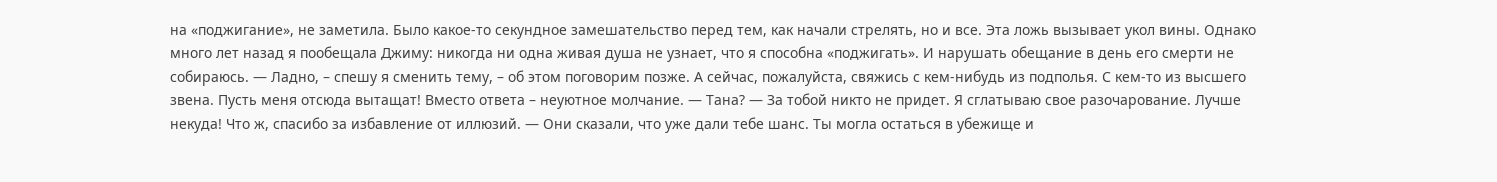на «поджигание», не заметила. Было какое-то секундное замешательство перед тем, как начали стрелять, но и все. Эта ложь вызывает укол вины. Однако много лет назад я пообещала Джиму: никогда ни одна живая душа не узнает, что я способна «поджигать». И нарушать обещание в день его смерти не собираюсь. — Ладно, – спешу я сменить тему, – об этом поговорим позже. А сейчас, пожалуйста, свяжись с кем-нибудь из подполья. С кем-то из высшего звена. Пусть меня отсюда вытащат! Вместо ответа – неуютное молчание. — Тана? — За тобой никто не придет. Я сглатываю свое разочарование. Лучше некуда! Что ж, спасибо за избавление от иллюзий. — Они сказали, что уже дали тебе шанс. Ты могла остаться в убежище и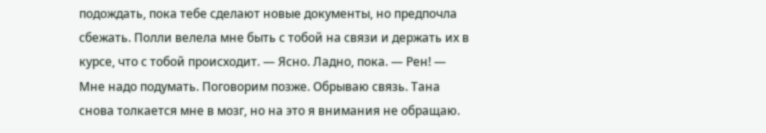подождать, пока тебе сделают новые документы, но предпочла сбежать. Полли велела мне быть с тобой на связи и держать их в курсе, что с тобой происходит. — Ясно. Ладно, пока. — Рен! — Мне надо подумать. Поговорим позже. Обрываю связь. Тана снова толкается мне в мозг, но на это я внимания не обращаю.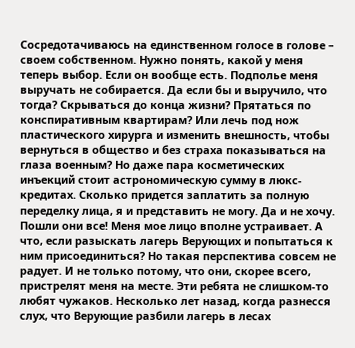Сосредотачиваюсь на единственном голосе в голове – своем собственном. Нужно понять, какой у меня теперь выбор. Если он вообще есть. Подполье меня выручать не собирается. Да если бы и выручило, что тогда? Скрываться до конца жизни? Прятаться по конспиративным квартирам? Или лечь под нож пластического хирурга и изменить внешность, чтобы вернуться в общество и без страха показываться на глаза военным? Но даже пара косметических инъекций стоит астрономическую сумму в люкс-кредитах. Сколько придется заплатить за полную переделку лица, я и представить не могу. Да и не хочу. Пошли они все! Меня мое лицо вполне устраивает. А что, если разыскать лагерь Верующих и попытаться к ним присоединиться? Но такая перспектива совсем не радует. И не только потому, что они, скорее всего, пристрелят меня на месте. Эти ребята не слишком-то любят чужаков. Несколько лет назад, когда разнесся слух, что Верующие разбили лагерь в лесах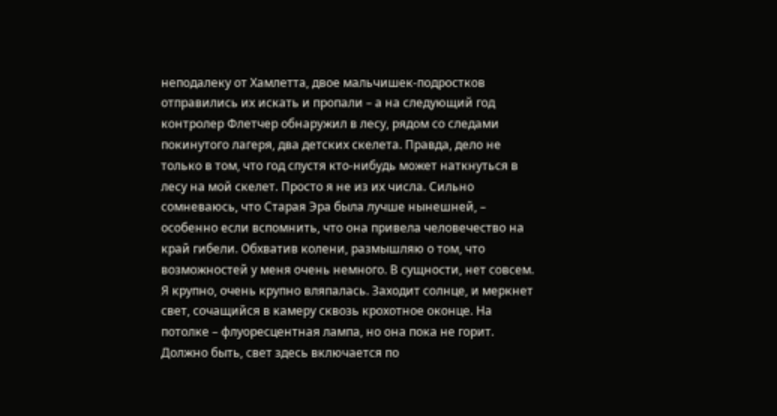неподалеку от Хамлетта, двое мальчишек-подростков отправились их искать и пропали – а на следующий год контролер Флетчер обнаружил в лесу, рядом со следами покинутого лагеря, два детских скелета. Правда, дело не только в том, что год спустя кто-нибудь может наткнуться в лесу на мой скелет. Просто я не из их числа. Сильно сомневаюсь, что Старая Эра была лучше нынешней, – особенно если вспомнить, что она привела человечество на край гибели. Обхватив колени, размышляю о том, что возможностей у меня очень немного. В сущности, нет совсем. Я крупно, очень крупно вляпалась. Заходит солнце, и меркнет свет, сочащийся в камеру сквозь крохотное оконце. На потолке – флуоресцентная лампа, но она пока не горит. Должно быть, свет здесь включается по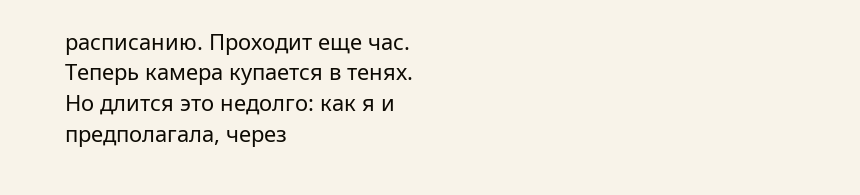расписанию. Проходит еще час. Теперь камера купается в тенях. Но длится это недолго: как я и предполагала, через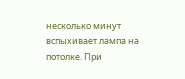несколько минут вспыхивает лампа на потолке. При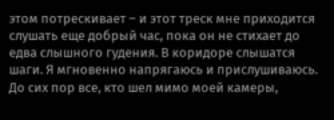этом потрескивает – и этот треск мне приходится слушать еще добрый час, пока он не стихает до едва слышного гудения. В коридоре слышатся шаги. Я мгновенно напрягаюсь и прислушиваюсь. До сих пор все, кто шел мимо моей камеры,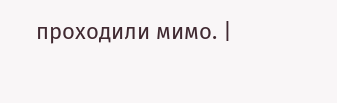проходили мимо. |